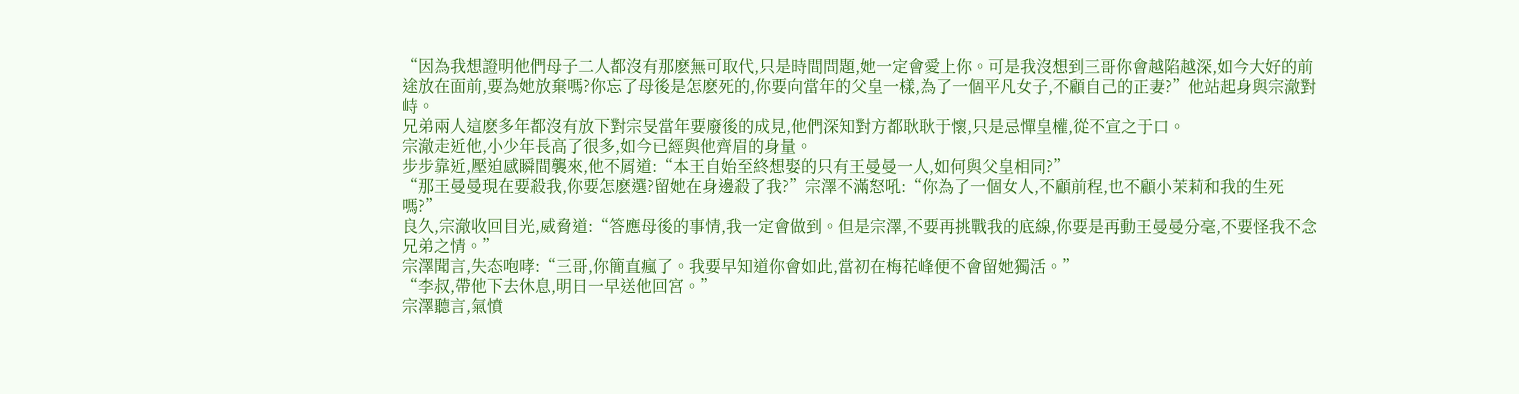“因為我想證明他們母子二人都沒有那麽無可取代,只是時間問題,她一定會愛上你。可是我沒想到三哥你會越陷越深,如今大好的前途放在面前,要為她放棄嗎?你忘了母後是怎麽死的,你要向當年的父皇一樣,為了一個平凡女子,不顧自己的正妻?”他站起身與宗澈對峙。
兄弟兩人這麽多年都沒有放下對宗旻當年要廢後的成見,他們深知對方都耿耿于懷,只是忌憚皇權,從不宣之于口。
宗澈走近他,小少年長高了很多,如今已經與他齊眉的身量。
步步靠近,壓迫感瞬間襲來,他不屑道:“本王自始至終想娶的只有王曼曼一人,如何與父皇相同?”
“那王曼曼現在要殺我,你要怎麽選?留她在身邊殺了我?”宗澤不滿怒吼:“你為了一個女人,不顧前程,也不顧小茉莉和我的生死嗎?”
良久,宗澈收回目光,威脅道:“答應母後的事情,我一定會做到。但是宗澤,不要再挑戰我的底線,你要是再動王曼曼分毫,不要怪我不念兄弟之情。”
宗澤聞言,失态咆哮:“三哥,你簡直瘋了。我要早知道你會如此,當初在梅花峰便不會留她獨活。”
“李叔,帶他下去休息,明日一早送他回宮。”
宗澤聽言,氣憤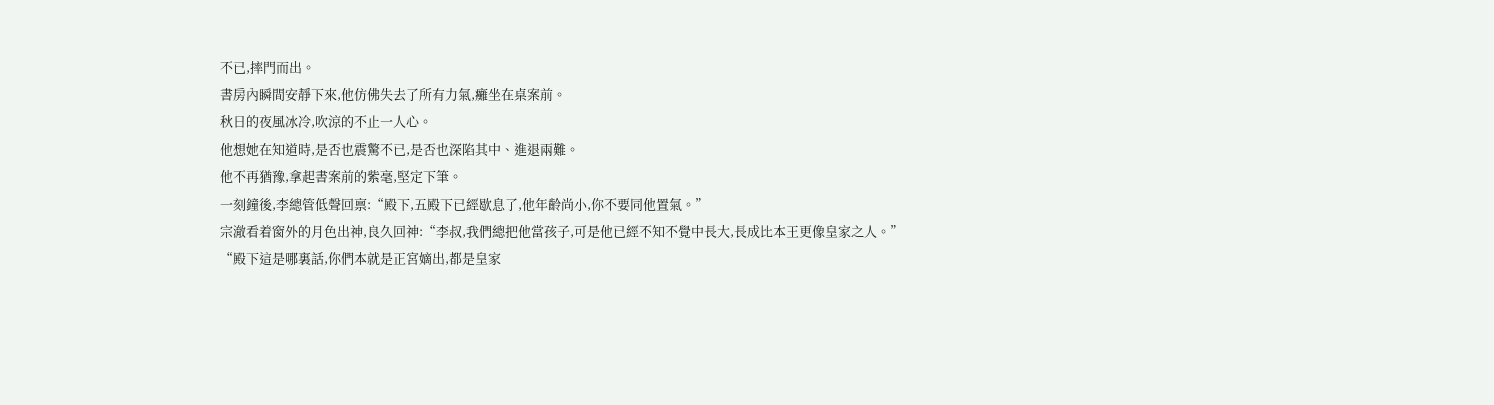不已,摔門而出。
書房內瞬間安靜下來,他仿佛失去了所有力氣,癱坐在桌案前。
秋日的夜風冰冷,吹涼的不止一人心。
他想她在知道時,是否也震驚不已,是否也深陷其中、進退兩難。
他不再猶豫,拿起書案前的紫毫,堅定下筆。
一刻鐘後,李總管低聲回禀:“殿下,五殿下已經歇息了,他年齡尚小,你不要同他置氣。”
宗澈看着窗外的月色出神,良久回神:“李叔,我們總把他當孩子,可是他已經不知不覺中長大,長成比本王更像皇家之人。”
“殿下這是哪裏話,你們本就是正宮嫡出,都是皇家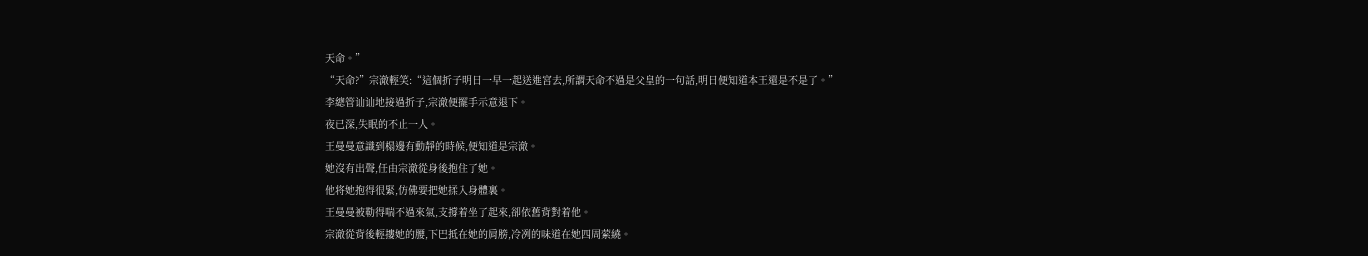天命。”
“天命?”宗澈輕笑:“這個折子明日一早一起送進宮去,所謂天命不過是父皇的一句話,明日便知道本王還是不是了。”
李總管讪讪地接過折子,宗澈便擺手示意退下。
夜已深,失眠的不止一人。
王曼曼意識到榻邊有動靜的時候,便知道是宗澈。
她沒有出聲,任由宗澈從身後抱住了她。
他将她抱得很緊,仿佛要把她揉入身體裏。
王曼曼被勒得喘不過來氣,支撐着坐了起來,卻依舊背對着他。
宗澈從背後輕摟她的腰,下巴抵在她的肩膀,冷冽的味道在她四周萦繞。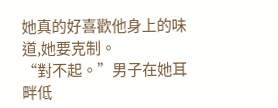她真的好喜歡他身上的味道,她要克制。
“對不起。”男子在她耳畔低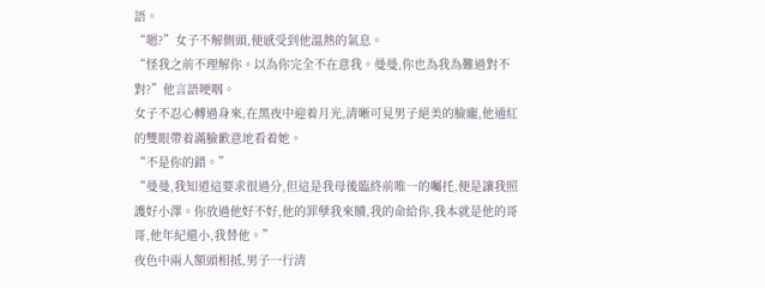語。
“嗯?”女子不解側頭,便感受到他溫熱的氣息。
“怪我之前不理解你。以為你完全不在意我。曼曼,你也為我為難過對不對?”他言語哽咽。
女子不忍心轉過身來,在黑夜中迎着月光,清晰可見男子絕美的臉龐,他通紅的雙眼帶着滿臉歉意地看着她。
“不是你的錯。”
“曼曼,我知道這要求很過分,但這是我母後臨終前唯一的囑托,便是讓我照護好小澤。你放過他好不好,他的罪孽我來贖,我的命給你,我本就是他的哥哥,他年紀還小,我替他。”
夜色中兩人額頭相抵,男子一行清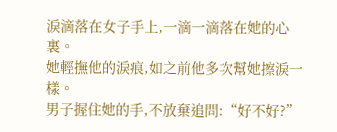淚滴落在女子手上,一滴一滴落在她的心裏。
她輕撫他的淚痕,如之前他多次幫她擦淚一樣。
男子握住她的手,不放棄追問:“好不好?”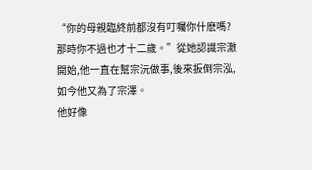“你的母親臨終前都沒有叮囑你什麽嗎?那時你不過也才十二歲。”從她認識宗澈開始,他一直在幫宗沅做事,後來扳倒宗泓,如今他又為了宗澤。
他好像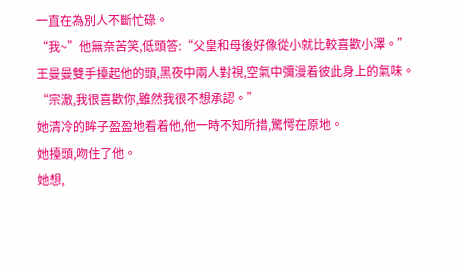一直在為別人不斷忙碌。
“我~”他無奈苦笑,低頭答:“父皇和母後好像從小就比較喜歡小澤。”
王曼曼雙手擡起他的頭,黑夜中兩人對視,空氣中彌漫着彼此身上的氣味。
“宗澈,我很喜歡你,雖然我很不想承認。”
她清冷的眸子盈盈地看着他,他一時不知所措,驚愕在原地。
她擡頭,吻住了他。
她想,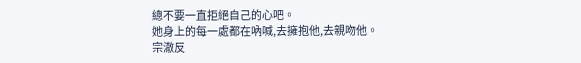總不要一直拒絕自己的心吧。
她身上的每一處都在吶喊,去擁抱他,去親吻他。
宗澈反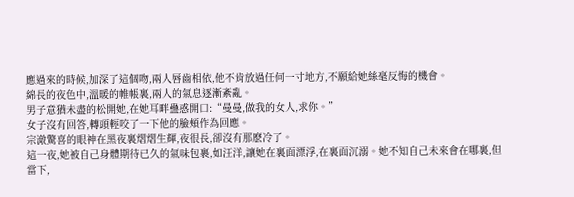應過來的時候,加深了這個吻,兩人唇齒相依,他不肯放過任何一寸地方,不願給她絲毫反悔的機會。
綿長的夜色中,溫暖的帷帳裏,兩人的氣息逐漸紊亂。
男子意猶未盡的松開她,在她耳畔蠱惑開口:“曼曼,做我的女人,求你。”
女子沒有回答,轉頭輕咬了一下他的臉頰作為回應。
宗澈驚喜的眼神在黑夜裏熠熠生輝,夜很長,卻沒有那麽冷了。
這一夜,她被自己身體期待已久的氣味包裹,如汪洋,讓她在裏面漂浮,在裏面沉溺。她不知自己未來會在哪裏,但當下,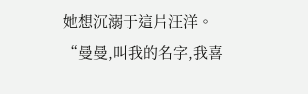她想沉溺于這片汪洋。
“曼曼,叫我的名字,我喜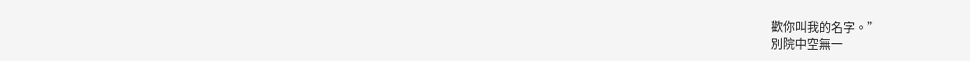歡你叫我的名字。”
別院中空無一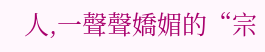人,一聲聲嬌媚的“宗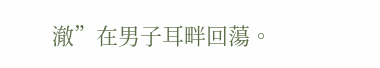澈”在男子耳畔回蕩。